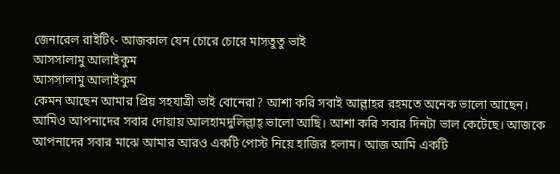জেনারেল রাইটিং- আজকাল যেন চোরে চোরে মাসতুতু ভাই
আসসালামু আলাইকুম
আসসালামু আলাইকুম
কেমন আছেন আমার প্রিয় সহযাত্রী ভাই বোনেরা? আশা করি সবাই আল্লাহর রহমতে অনেক ভালো আছেন। আমিও আপনাদের সবার দোয়ায় আলহামদুলিল্লাহ্ ভালো আছি। আশা করি সবার দিনটা ভাল কেটেছে। আজকে আপনাদের সবার মাঝে আমার আরও একটি পোস্ট নিয়ে হাজির হলাম। আজ আমি একটি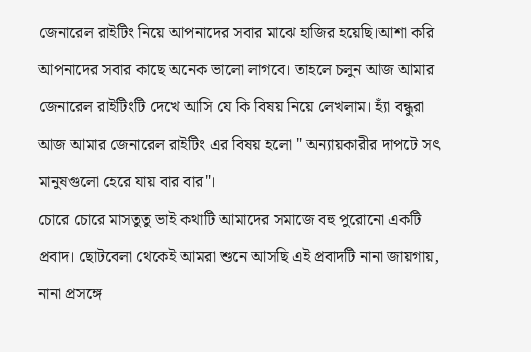জেনারেল রাইটিং নিয়ে আপনাদের সবার মাঝে হাজির হয়েছি।আশা করি আপনাদের সবার কাছে অনেক ভালো লাগবে। তাহলে চলুন আজ আমার জেনারেল রাইটিংটি দেখে আসি যে কি বিষয় নিয়ে লেখলাম। হ্যাঁ বন্ধুরা আজ আমার জেনারেল রাইটিং এর বিষয় হলো " অন্যায়কারীর দাপটে সৎ মানুষগুলো হেরে যায় বার বার"।
চোরে চোরে মাসতুতু ভাই কথাটি আমাদের সমাজে বহু পুরোনো একটি প্রবাদ। ছোটবেলা থেকেই আমরা শুনে আসছি এই প্রবাদটি নানা জায়গায়, নানা প্রসঙ্গে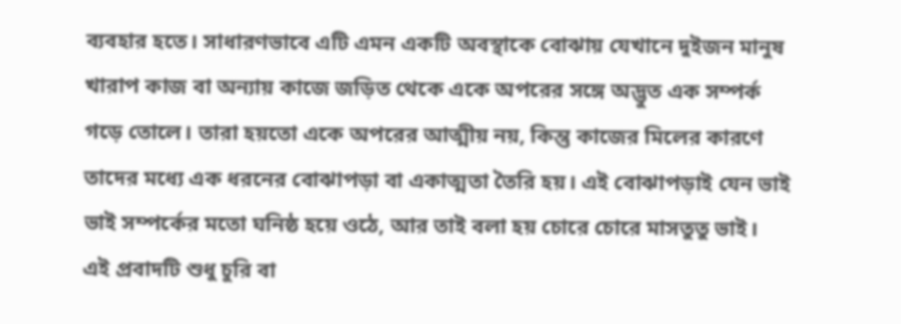ব্যবহার হতে। সাধারণভাবে এটি এমন একটি অবস্থাকে বোঝায় যেখানে দুইজন মানুষ খারাপ কাজ বা অন্যায় কাজে জড়িত থেকে একে অপরের সঙ্গে অদ্ভুত এক সম্পর্ক গড়ে তোলে। তারা হয়তো একে অপরের আত্মীয় নয়, কিন্তু কাজের মিলের কারণে তাদের মধ্যে এক ধরনের বোঝাপড়া বা একাত্মতা তৈরি হয়। এই বোঝাপড়াই যেন ভাই ভাই সম্পর্কের মতো ঘনিষ্ঠ হয়ে ওঠে, আর তাই বলা হয় চোরে চোরে মাসতুতু ভাই।
এই প্রবাদটি শুধু চুরি বা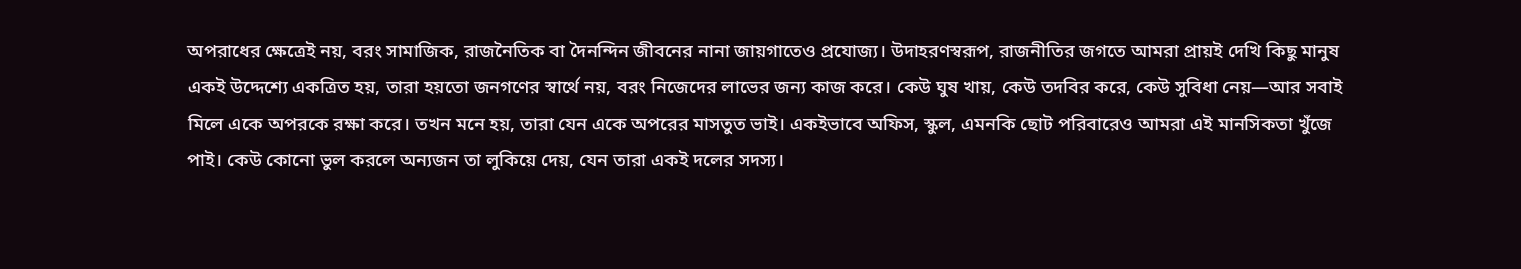অপরাধের ক্ষেত্রেই নয়, বরং সামাজিক, রাজনৈতিক বা দৈনন্দিন জীবনের নানা জায়গাতেও প্রযোজ্য। উদাহরণস্বরূপ, রাজনীতির জগতে আমরা প্রায়ই দেখি কিছু মানুষ একই উদ্দেশ্যে একত্রিত হয়, তারা হয়তো জনগণের স্বার্থে নয়, বরং নিজেদের লাভের জন্য কাজ করে। কেউ ঘুষ খায়, কেউ তদবির করে, কেউ সুবিধা নেয়—আর সবাই মিলে একে অপরকে রক্ষা করে। তখন মনে হয়, তারা যেন একে অপরের মাসতুত ভাই। একইভাবে অফিস, স্কুল, এমনকি ছোট পরিবারেও আমরা এই মানসিকতা খুঁজে পাই। কেউ কোনো ভুল করলে অন্যজন তা লুকিয়ে দেয়, যেন তারা একই দলের সদস্য।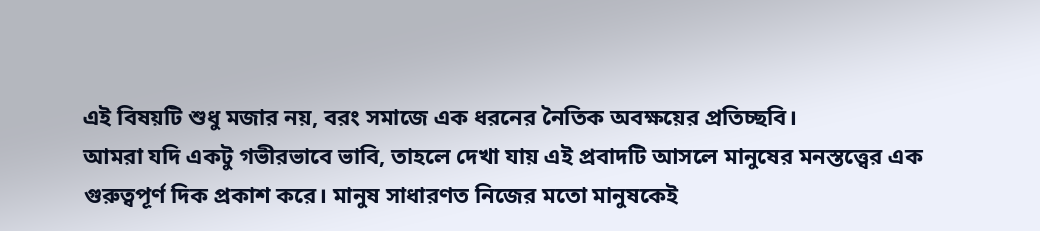এই বিষয়টি শুধু মজার নয়, বরং সমাজে এক ধরনের নৈতিক অবক্ষয়ের প্রতিচ্ছবি।
আমরা যদি একটু গভীরভাবে ভাবি, তাহলে দেখা যায় এই প্রবাদটি আসলে মানুষের মনস্তত্ত্বের এক গুরুত্বপূর্ণ দিক প্রকাশ করে। মানুষ সাধারণত নিজের মতো মানুষকেই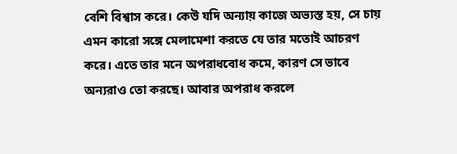বেশি বিশ্বাস করে। কেউ যদি অন্যায় কাজে অভ্যস্ত হয়, সে চায় এমন কারো সঙ্গে মেলামেশা করতে যে তার মতোই আচরণ করে। এতে তার মনে অপরাধবোধ কমে, কারণ সে ভাবে অন্যরাও তো করছে। আবার অপরাধ করলে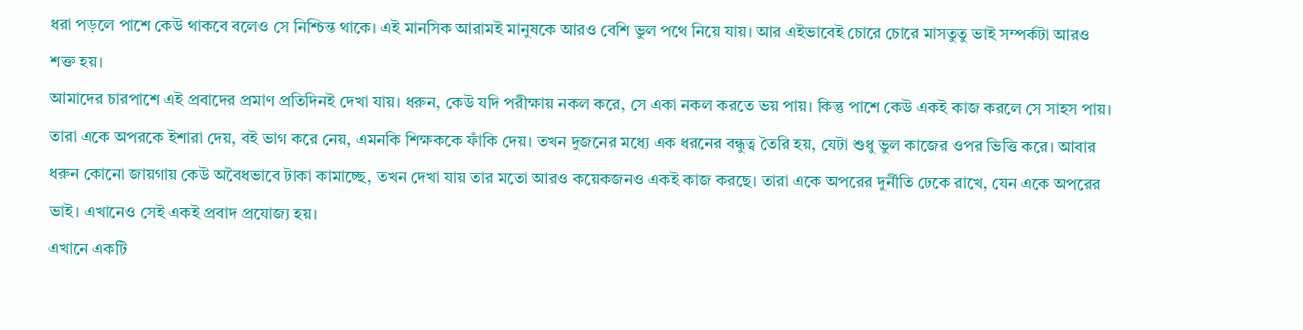ধরা পড়লে পাশে কেউ থাকবে বলেও সে নিশ্চিন্ত থাকে। এই মানসিক আরামই মানুষকে আরও বেশি ভুল পথে নিয়ে যায়। আর এইভাবেই চোরে চোরে মাসতুতু ভাই সম্পর্কটা আরও শক্ত হয়।
আমাদের চারপাশে এই প্রবাদের প্রমাণ প্রতিদিনই দেখা যায়। ধরুন, কেউ যদি পরীক্ষায় নকল করে, সে একা নকল করতে ভয় পায়। কিন্তু পাশে কেউ একই কাজ করলে সে সাহস পায়। তারা একে অপরকে ইশারা দেয়, বই ভাগ করে নেয়, এমনকি শিক্ষককে ফাঁকি দেয়। তখন দুজনের মধ্যে এক ধরনের বন্ধুত্ব তৈরি হয়, যেটা শুধু ভুল কাজের ওপর ভিত্তি করে। আবার ধরুন কোনো জায়গায় কেউ অবৈধভাবে টাকা কামাচ্ছে, তখন দেখা যায় তার মতো আরও কয়েকজনও একই কাজ করছে। তারা একে অপরের দুর্নীতি ঢেকে রাখে, যেন একে অপরের ভাই। এখানেও সেই একই প্রবাদ প্রযোজ্য হয়।
এখানে একটি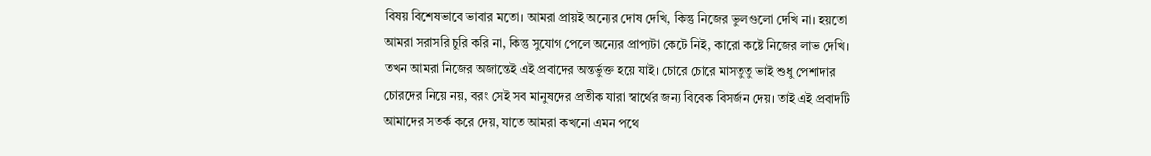বিষয় বিশেষভাবে ভাবার মতো। আমরা প্রায়ই অন্যের দোষ দেখি, কিন্তু নিজের ভুলগুলো দেখি না। হয়তো আমরা সরাসরি চুরি করি না, কিন্তু সুযোগ পেলে অন্যের প্রাপ্যটা কেটে নিই, কারো কষ্টে নিজের লাভ দেখি। তখন আমরা নিজের অজান্তেই এই প্রবাদের অন্তর্ভুক্ত হয়ে যাই। চোরে চোরে মাসতুতু ভাই শুধু পেশাদার চোরদের নিয়ে নয়, বরং সেই সব মানুষদের প্রতীক যারা স্বার্থের জন্য বিবেক বিসর্জন দেয়। তাই এই প্রবাদটি আমাদের সতর্ক করে দেয়, যাতে আমরা কখনো এমন পথে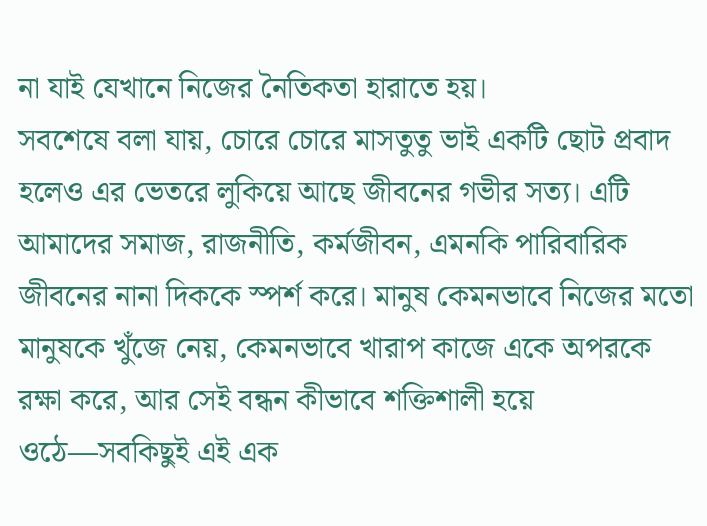না যাই যেখানে নিজের নৈতিকতা হারাতে হয়।
সবশেষে বলা যায়, চোরে চোরে মাসতুতু ভাই একটি ছোট প্রবাদ হলেও এর ভেতরে লুকিয়ে আছে জীবনের গভীর সত্য। এটি আমাদের সমাজ, রাজনীতি, কর্মজীবন, এমনকি পারিবারিক জীবনের নানা দিককে স্পর্শ করে। মানুষ কেমনভাবে নিজের মতো মানুষকে খুঁজে নেয়, কেমনভাবে খারাপ কাজে একে অপরকে রক্ষা করে, আর সেই বন্ধন কীভাবে শক্তিশালী হয়ে ওঠে—সবকিছুই এই এক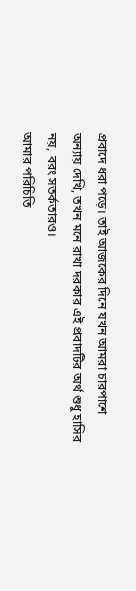প্রবাদে ধরা পড়ে। তাই আজকের দিনে যখন আমরা চারপাশে অন্যায় দেখি, তখন মনে রাখা দরকার এই প্রবাদটির অর্থ শুধু হাসির নয়, বরং সতর্কতারও।
আমার পরিচিতি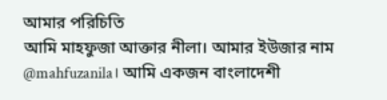আমার পরিচিতি
আমি মাহফুজা আক্তার নীলা। আমার ইউজার নাম @mahfuzanila। আমি একজন বাংলাদেশী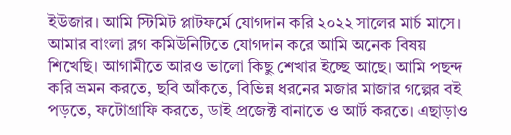ইউজার। আমি স্টিমিট প্লাটফর্মে যোগদান করি ২০২২ সালের মার্চ মাসে। আমার বাংলা ব্লগ কমিউনিটিতে যোগদান করে আমি অনেক বিষয় শিখেছি। আগামীতে আরও ভালো কিছু শেখার ইচ্ছে আছে। আমি পছন্দ করি ভ্রমন করতে, ছবি আঁকতে, বিভিন্ন ধরনের মজার মাজার গল্পের বই পড়তে, ফটোগ্রাফি করতে, ডাই প্রজেক্ট বানাতে ও আর্ট করতে। এছাড়াও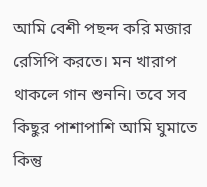আমি বেশী পছন্দ করি মজার রেসিপি করতে। মন খারাপ থাকলে গান শুননি। তবে সব কিছুর পাশাপাশি আমি ঘুমাতে কিন্তু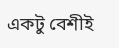একটু বেশীই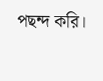পছন্দ করি।